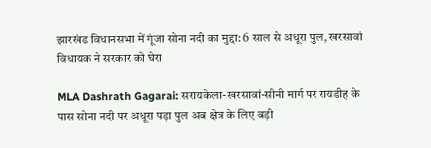झारखंड विधानसभा में गूंजा सोना नदी का मुद्दा: 6 साल से अधूरा पुल, खरसावां विधायक ने सरकार को घेरा

MLA Dashrath Gagarai: सरायकेला-खरसावां-सीनी मार्ग पर रायडीह के पास सोना नदी पर अधूरा पड़ा पुल अब क्षेत्र के लिए बड़ी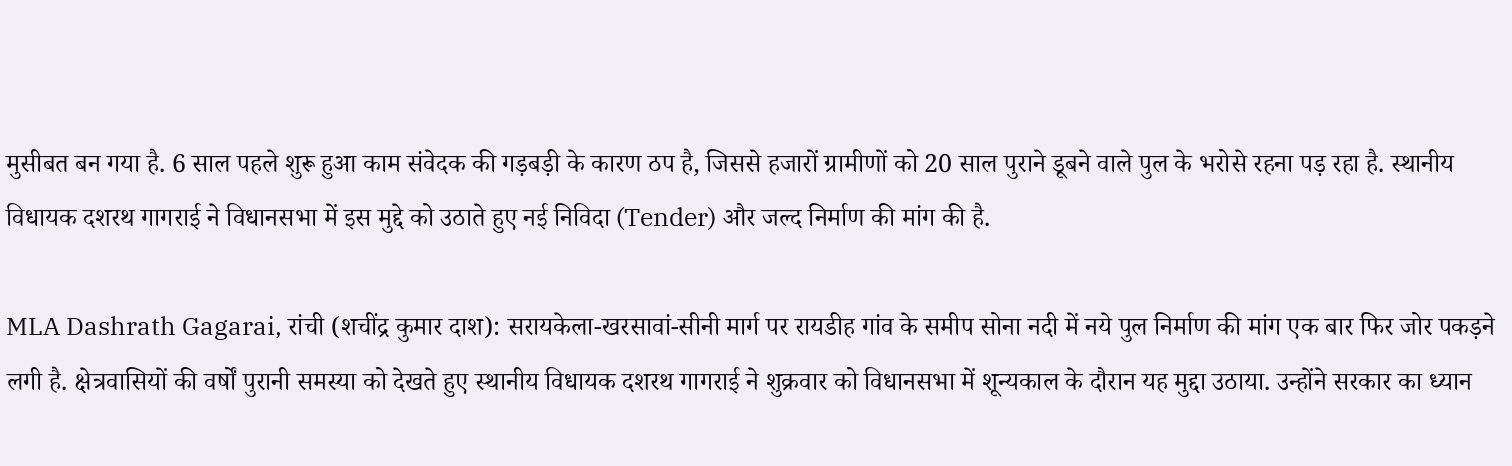मुसीबत बन गया है. 6 साल पहले शुरू हुआ काम संवेदक की गड़बड़ी के कारण ठप है, जिससे हजारों ग्रामीणों को 20 साल पुराने डूबने वाले पुल के भरोसे रहना पड़ रहा है. स्थानीय विधायक दशरथ गागराई ने विधानसभा में इस मुद्दे को उठाते हुए नई निविदा (Tender) और जल्द निर्माण की मांग की है.

MLA Dashrath Gagarai, रांची (शचींद्र कुमार दाश): सरायकेला-खरसावां-सीनी मार्ग पर रायडीह गांव के समीप सोना नदी में नये पुल निर्माण की मांग एक बार फिर जोर पकड़ने लगी है. क्षेत्रवासियों की वर्षों पुरानी समस्या को देखते हुए स्थानीय विधायक दशरथ गागराई ने शुक्रवार को विधानसभा में शून्यकाल के दौरान यह मुद्दा उठाया. उन्होंने सरकार का ध्यान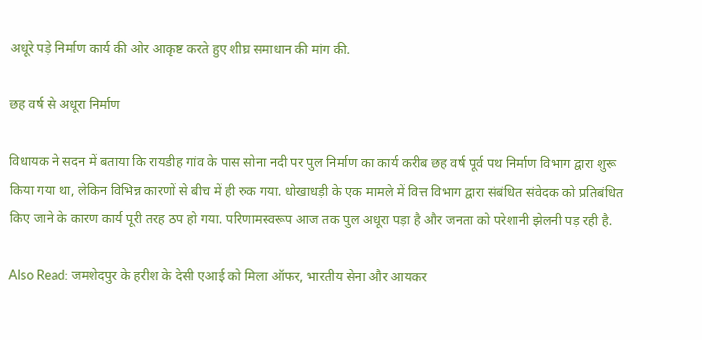अधूरे पड़े निर्माण कार्य की ओर आकृष्ट करते हुए शीघ्र समाधान की मांग की.

छह वर्ष से अधूरा निर्माण

विधायक ने सदन में बताया कि रायडीह गांव के पास सोना नदी पर पुल निर्माण का कार्य करीब छह वर्ष पूर्व पथ निर्माण विभाग द्वारा शुरू किया गया था, लेकिन विभिन्न कारणों से बीच में ही रुक गया. धोखाधड़ी के एक मामले में वित्त विभाग द्वारा संबंधित संवेदक को प्रतिबंधित किए जाने के कारण कार्य पूरी तरह ठप हो गया. परिणामस्वरूप आज तक पुल अधूरा पड़ा है और जनता को परेशानी झेलनी पड़ रही है.

Also Read: जमशेदपुर के हरीश के देसी एआई को मिला ऑफर, भारतीय सेना और आयकर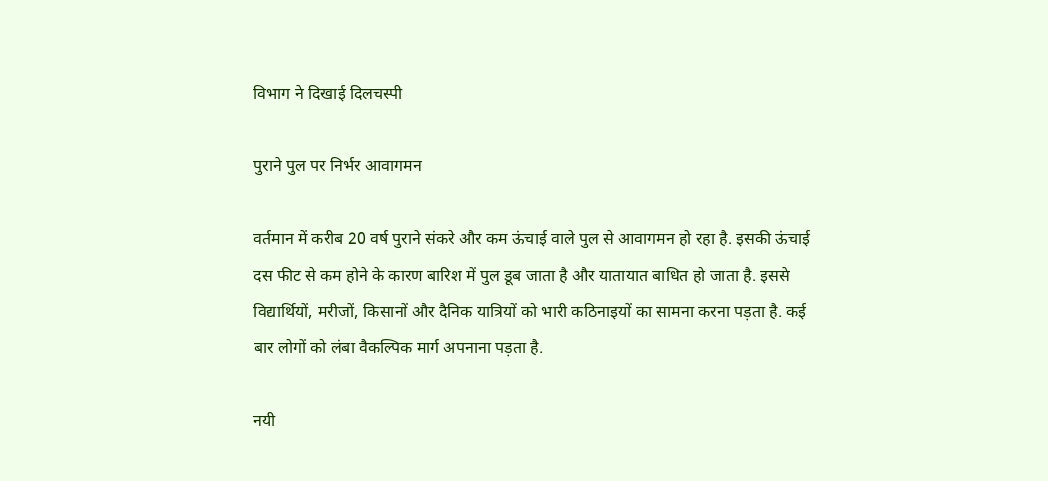विभाग ने दिखाई दिलचस्पी

पुराने पुल पर निर्भर आवागमन

वर्तमान में करीब 20 वर्ष पुराने संकरे और कम ऊंचाई वाले पुल से आवागमन हो रहा है. इसकी ऊंचाई दस फीट से कम होने के कारण बारिश में पुल डूब जाता है और यातायात बाधित हो जाता है. इससे विद्यार्थियों, मरीजों, किसानों और दैनिक यात्रियों को भारी कठिनाइयों का सामना करना पड़ता है. कई बार लोगों को लंबा वैकल्पिक मार्ग अपनाना पड़ता है.

नयी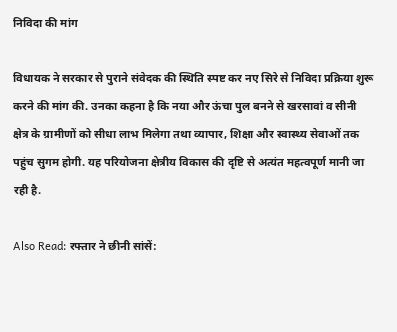निविदा की मांग

विधायक ने सरकार से पुराने संवेदक की स्थिति स्पष्ट कर नए सिरे से निविदा प्रक्रिया शुरू करने की मांग की. उनका कहना है कि नया और ऊंचा पुल बनने से खरसावां व सीनी क्षेत्र के ग्रामीणों को सीधा लाभ मिलेगा तथा व्यापार, शिक्षा और स्वास्थ्य सेवाओं तक पहुंच सुगम होगी. यह परियोजना क्षेत्रीय विकास की दृष्टि से अत्यंत महत्वपूर्ण मानी जा रही है.

Also Read: रफ्तार ने छीनी सांसें: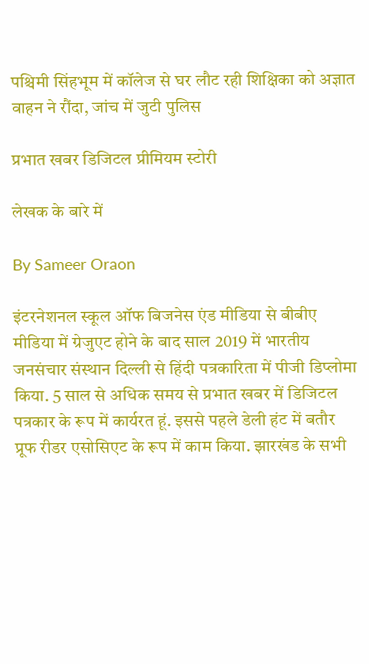पश्चिमी सिंहभूम में कॉलेज से घर लौट रही शिक्षिका को अज्ञात वाहन ने रौंदा, जांच में जुटी पुलिस

प्रभात खबर डिजिटल प्रीमियम स्टोरी

लेखक के बारे में

By Sameer Oraon

इंटरनेशनल स्कूल ऑफ बिजनेस एंड मीडिया से बीबीए मीडिया में ग्रेजुएट होने के बाद साल 2019 में भारतीय जनसंचार संस्थान दिल्ली से हिंदी पत्रकारिता में पीजी डिप्लोमा किया. 5 साल से अधिक समय से प्रभात खबर में डिजिटल पत्रकार के रूप में कार्यरत हूं. इससे पहले डेली हंट में बतौर प्रूफ रीडर एसोसिएट के रूप में काम किया. झारखंड के सभी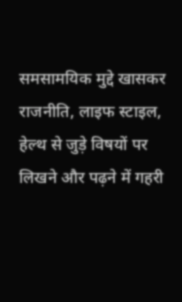समसामयिक मुद्दे खासकर राजनीति, लाइफ स्टाइल, हेल्थ से जुड़े विषयों पर लिखने और पढ़ने में गहरी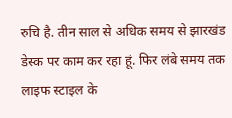रुचि है. तीन साल से अधिक समय से झारखंड डेस्क पर काम कर रहा हूं. फिर लंबे समय तक लाइफ स्टाइल के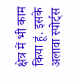क्षेत्र में भी काम किया हूं. इसके अलावा स्पोर्ट्स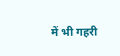में भी गहरी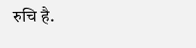रुचि है.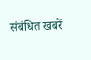संबंधित खबरें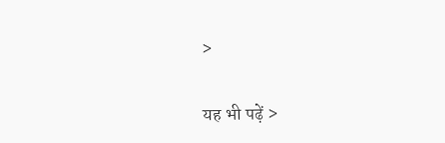>

यह भी पढ़ें >